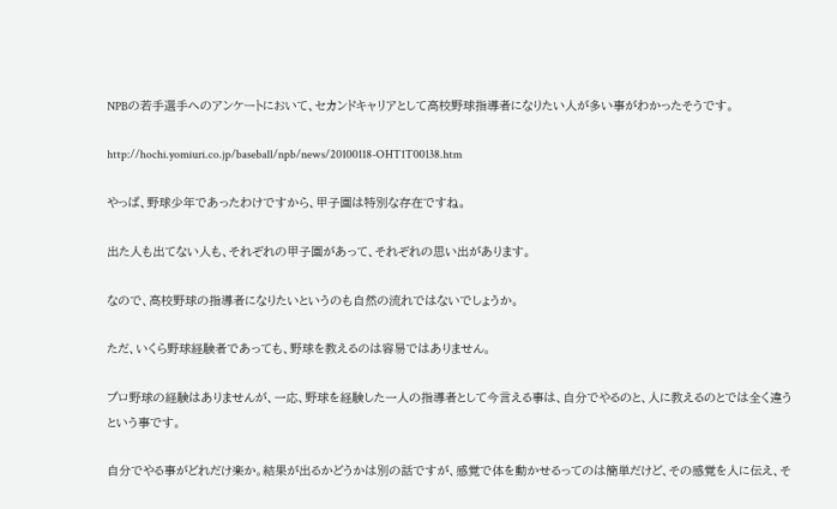NPBの若手選手へのアンケートにおいて、セカンドキャリアとして高校野球指導者になりたい人が多い事がわかったそうです。

http://hochi.yomiuri.co.jp/baseball/npb/news/20100118-OHT1T00138.htm

やっぱ、野球少年であったわけですから、甲子園は特別な存在ですね。

出た人も出てない人も、それぞれの甲子園があって、それぞれの思い出があります。

なので、高校野球の指導者になりたいというのも自然の流れではないでしょうか。

ただ、いくら野球経験者であっても、野球を教えるのは容易ではありません。

プロ野球の経験はありませんが、一応、野球を経験した一人の指導者として今言える事は、自分でやるのと、人に教えるのとでは全く違うという事です。

自分でやる事がどれだけ楽か。結果が出るかどうかは別の話ですが、感覚で体を動かせるってのは簡単だけど、その感覚を人に伝え、そ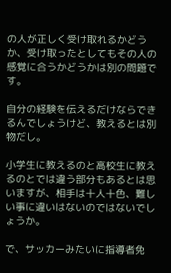の人が正しく受け取れるかどうか、受け取ったとしてもその人の感覚に合うかどうかは別の問題です。

自分の経験を伝えるだけならできるんでしょうけど、教えるとは別物だし。

小学生に教えるのと高校生に教えるのとでは違う部分もあるとは思いますが、相手は十人十色、難しい事に違いはないのではないでしょうか。

で、サッカーみたいに指導者免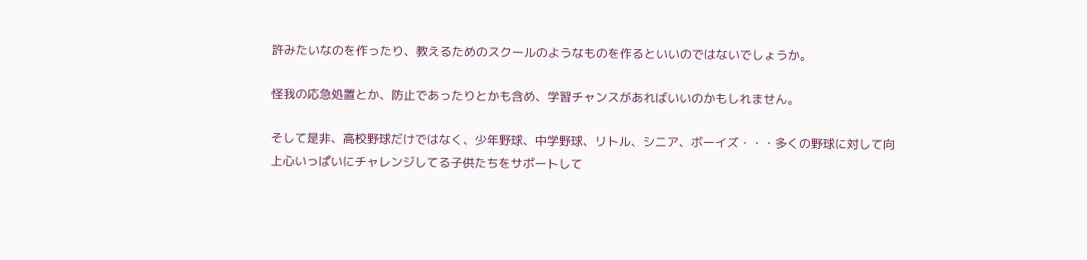許みたいなのを作ったり、教えるためのスクールのようなものを作るといいのではないでしょうか。

怪我の応急処置とか、防止であったりとかも含め、学習チャンスがあればいいのかもしれません。

そして是非、高校野球だけではなく、少年野球、中学野球、リトル、シニア、ボーイズ・・・多くの野球に対して向上心いっぱいにチャレンジしてる子供たちをサポートして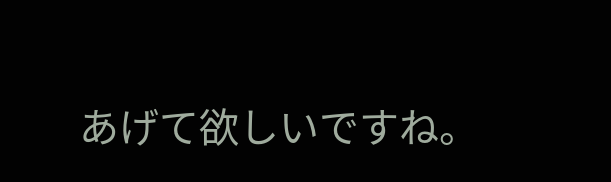あげて欲しいですね。